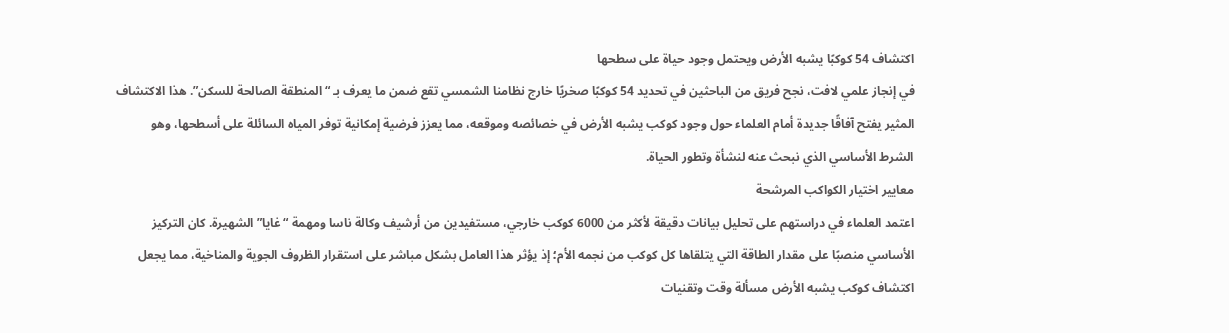اكتشاف 54 كوكبًا يشبه الأرض ويحتمل وجود حياة على سطحها
في إنجاز علمي لافت، نجح فريق من الباحثين في تحديد 54 كوكبًا صخريًا خارج نظامنا الشمسي تقع ضمن ما يعرف بـ “المنطقة الصالحة للسكن”. هذا الاكتشاف المثير يفتح آفاقًا جديدة أمام العلماء حول وجود كوكب يشبه الأرض في خصائصه وموقعه، مما يعزز فرضية إمكانية توفر المياه السائلة على أسطحها، وهو الشرط الأساسي الذي نبحث عنه لنشأة وتطور الحياة.
معايير اختيار الكواكب المرشحة
اعتمد العلماء في دراستهم على تحليل بيانات دقيقة لأكثر من 6000 كوكب خارجي، مستفيدين من أرشيف وكالة ناسا ومهمة “غايا” الشهيرة. كان التركيز الأساسي منصبًا على مقدار الطاقة التي يتلقاها كل كوكب من نجمه الأم؛ إذ يؤثر هذا العامل بشكل مباشر على استقرار الظروف الجوية والمناخية، مما يجعل اكتشاف كوكب يشبه الأرض مسألة وقت وتقنيات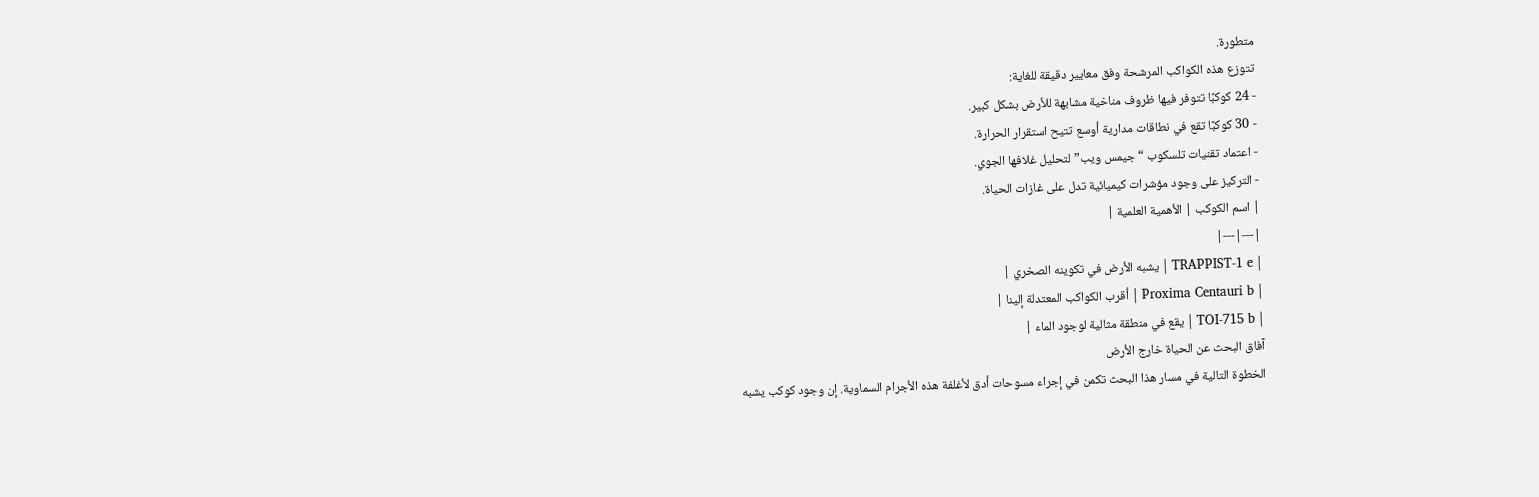متطورة.
تتوزع هذه الكواكب المرشحة وفق معايير دقيقة للغاية:
- 24 كوكبًا تتوفر فيها ظروف مناخية مشابهة للأرض بشكل كبير.
- 30 كوكبًا تقع في نطاقات مدارية أوسع تتيح استقرار الحرارة.
- اعتماد تقنيات تلسكوب “جيمس ويب” لتحليل غلافها الجوي.
- التركيز على وجود مؤشرات كيميائية تدل على غازات الحياة.
| اسم الكوكب | الأهمية العلمية |
|---|---|
| TRAPPIST-1 e | يشبه الأرض في تكوينه الصخري |
| Proxima Centauri b | أقرب الكواكب المعتدلة إلينا |
| TOI-715 b | يقع في منطقة مثالية لوجود الماء |
آفاق البحث عن الحياة خارج الأرض
الخطوة التالية في مسار هذا البحث تكمن في إجراء مسوحات أدق لأغلفة هذه الأجرام السماوية. إن وجود كوكب يشبه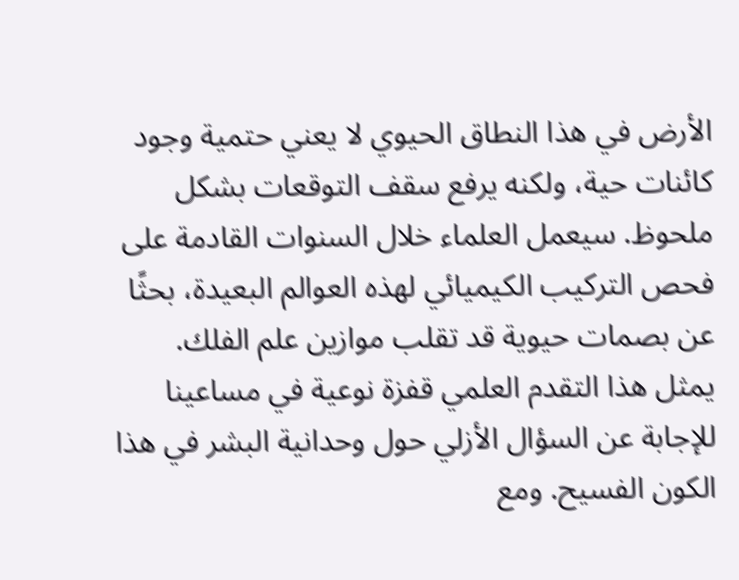الأرض في هذا النطاق الحيوي لا يعني حتمية وجود كائنات حية، ولكنه يرفع سقف التوقعات بشكل ملحوظ. سيعمل العلماء خلال السنوات القادمة على فحص التركيب الكيميائي لهذه العوالم البعيدة، بحثًا عن بصمات حيوية قد تقلب موازين علم الفلك.
يمثل هذا التقدم العلمي قفزة نوعية في مساعينا للإجابة عن السؤال الأزلي حول وحدانية البشر في هذا الكون الفسيح. ومع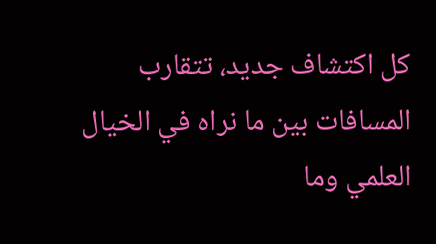كل اكتشاف جديد، تتقارب المسافات بين ما نراه في الخيال العلمي وما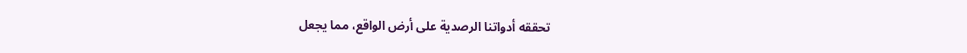تحققه أدواتنا الرصدية على أرض الواقع، مما يجعل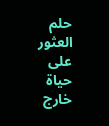حلم العثور على حياة خارج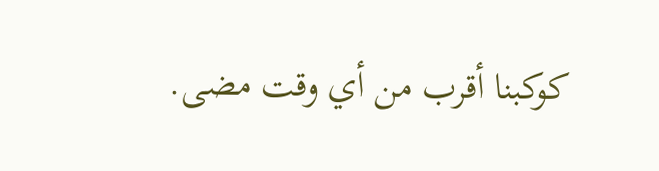كوكبنا أقرب من أي وقت مضى.